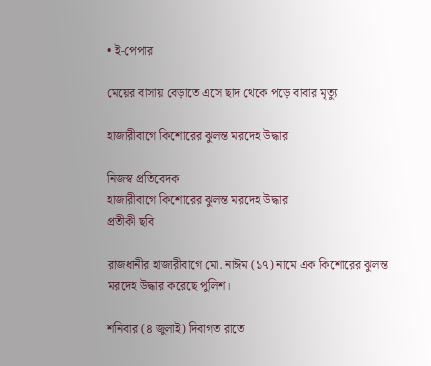• ই-পেপার

মেয়ের বাসায় বেড়াতে এসে ছাদ থেকে পড়ে বাবার মৃত্যু

হাজারীবাগে কিশোরের ঝুলন্ত মরদেহ উদ্ধার

নিজস্ব প্রতিবেদক
হাজারীবাগে কিশোরের ঝুলন্ত মরদেহ উদ্ধার
প্রতীকী ছবি

রাজধানীর হাজারীবাগে মো. নাঈম (১৭) নামে এক কিশোরের ঝুলন্ত মরদেহ উদ্ধার করেছে পুলিশ।

শনিবার (৪ জুলাই) দিবাগত রাতে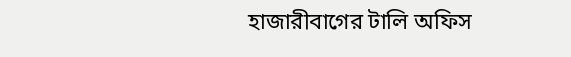হাজারীবাগের টালি অফিস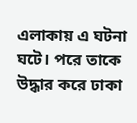এলাকায় এ ঘটনা ঘটে। পরে তাকে উদ্ধার করে ঢাকা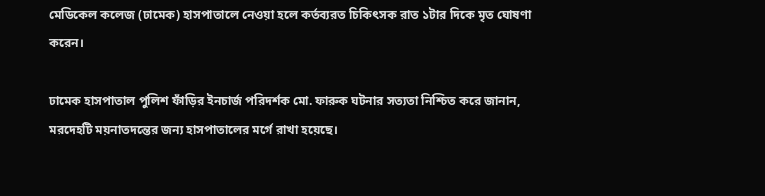মেডিকেল কলেজ (ঢামেক) হাসপাতালে নেওয়া হলে কর্তব্যরত চিকিৎসক রাত ১টার দিকে মৃত ঘোষণা করেন।

ঢামেক হাসপাতাল পুলিশ ফাঁড়ির ইনচার্জ পরিদর্শক মো. ফারুক ঘটনার সত্যতা নিশ্চিত করে জানান, মরদেহটি ময়নাতদন্তের জন্য হাসপাতালের মর্গে রাখা হয়েছে।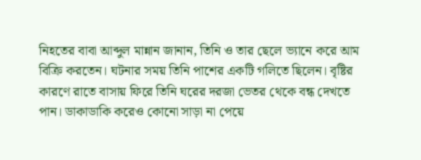নিহতের বাবা আব্দুল মান্নান জানান, তিনি ও তার ছেলে ভ্যানে করে আম বিক্রি করতেন। ঘটনার সময় তিনি পাশের একটি গলিতে ছিলেন। বৃষ্টির কারণে রাতে বাসায় ফিরে তিনি ঘরের দরজা ভেতর থেকে বন্ধ দেখতে পান। ডাকাডাকি করেও কোনো সাড়া না পেয়ে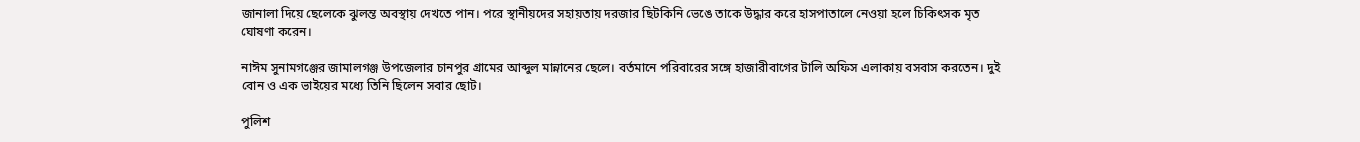জানালা দিয়ে ছেলেকে ঝুলন্ত অবস্থায় দেখতে পান। পরে স্থানীয়দের সহায়তায় দরজার ছিটকিনি ভেঙে তাকে উদ্ধার করে হাসপাতালে নেওয়া হলে চিকিৎসক মৃত ঘোষণা করেন।

নাঈম সুনামগঞ্জের জামালগঞ্জ উপজেলার চানপুর গ্রামের আব্দুল মান্নানের ছেলে। বর্তমানে পরিবারের সঙ্গে হাজারীবাগের টালি অফিস এলাকায় বসবাস করতেন। দুই বোন ও এক ভাইয়ের মধ্যে তিনি ছিলেন সবার ছোট।

পুলিশ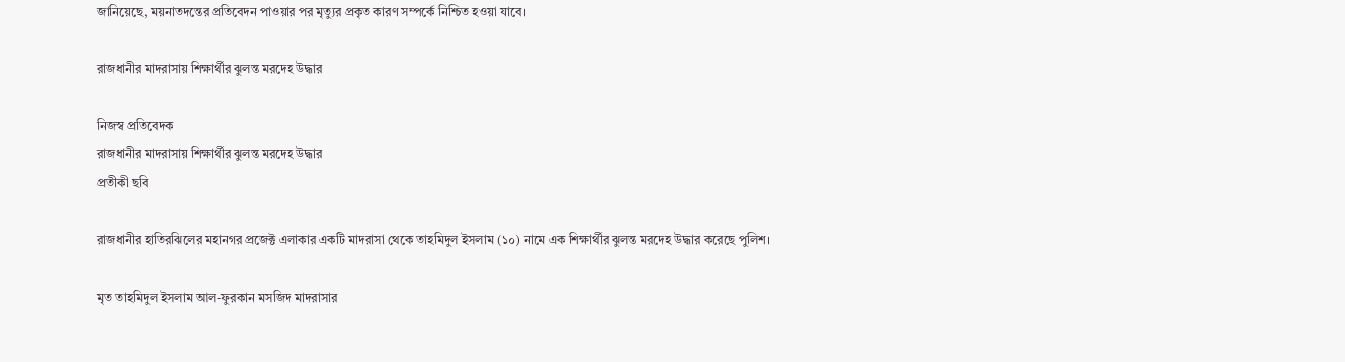জানিয়েছে, ময়নাতদন্তের প্রতিবেদন পাওয়ার পর মৃত্যুর প্রকৃত কারণ সম্পর্কে নিশ্চিত হওয়া যাবে।

রাজধানীর মাদরাসায় শিক্ষার্থীর ঝুলন্ত মরদেহ উদ্ধার

নিজস্ব প্রতিবেদক
রাজধানীর মাদরাসায় শিক্ষার্থীর ঝুলন্ত মরদেহ উদ্ধার
প্রতীকী ছবি

রাজধানীর হাতিরঝিলের মহানগর প্রজেক্ট এলাকার একটি মাদরাসা থেকে তাহমিদুল ইসলাম (১০) নামে এক শিক্ষার্থীর ঝুলন্ত মরদেহ উদ্ধার করেছে পুলিশ।

মৃত তাহমিদুল ইসলাম আল-ফুরকান মসজিদ মাদরাসার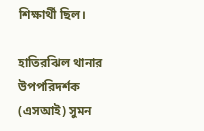শিক্ষার্থী ছিল।

হাতিরঝিল থানার উপপরিদর্শক (এসআই) সুমন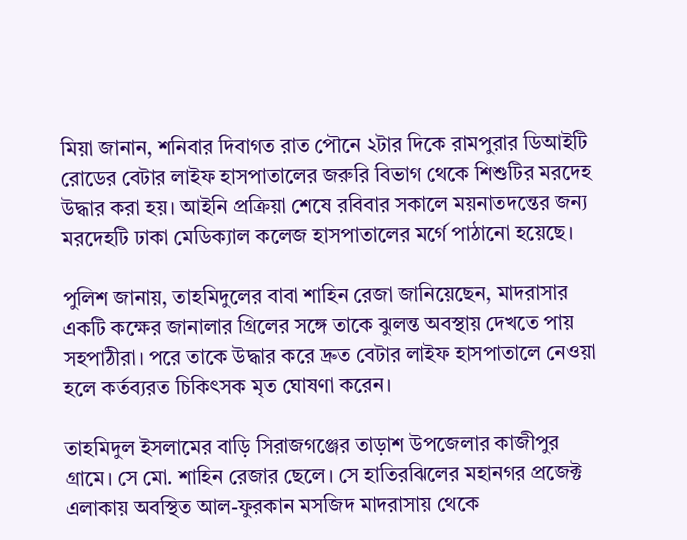মিয়া জানান, শনিবার দিবাগত রাত পৌনে ২টার দিকে রামপুরার ডিআইটি রোডের বেটার লাইফ হাসপাতালের জরুরি বিভাগ থেকে শিশুটির মরদেহ উদ্ধার করা হয়। আইনি প্রক্রিয়া শেষে রবিবার সকালে ময়নাতদন্তের জন্য মরদেহটি ঢাকা মেডিক্যাল কলেজ হাসপাতালের মর্গে পাঠানো হয়েছে।

পুলিশ জানায়, তাহমিদুলের বাবা শাহিন রেজা জানিয়েছেন, মাদরাসার একটি কক্ষের জানালার গ্রিলের সঙ্গে তাকে ঝুলন্ত অবস্থায় দেখতে পায় সহপাঠীরা। পরে তাকে উদ্ধার করে দ্রুত বেটার লাইফ হাসপাতালে নেওয়া হলে কর্তব্যরত চিকিৎসক মৃত ঘোষণা করেন।

তাহমিদুল ইসলামের বাড়ি সিরাজগঞ্জের তাড়াশ উপজেলার কাজীপুর গ্রামে। সে মো. শাহিন রেজার ছেলে। সে হাতিরঝিলের মহানগর প্রজেক্ট এলাকায় অবস্থিত আল-ফুরকান মসজিদ মাদরাসায় থেকে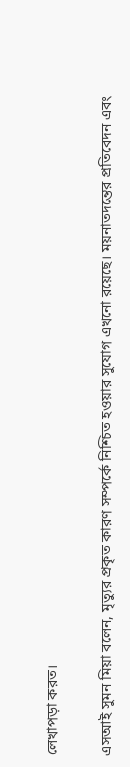লেখাপড়া করত।

এসআই সুমন মিয়া বলেন, মৃত্যুর প্রকৃত কারণ সম্পর্কে নিশ্চিত হওয়ার সুযোগ এখনো রয়েছে। ময়নাতদন্তের প্রতিবেদন এবং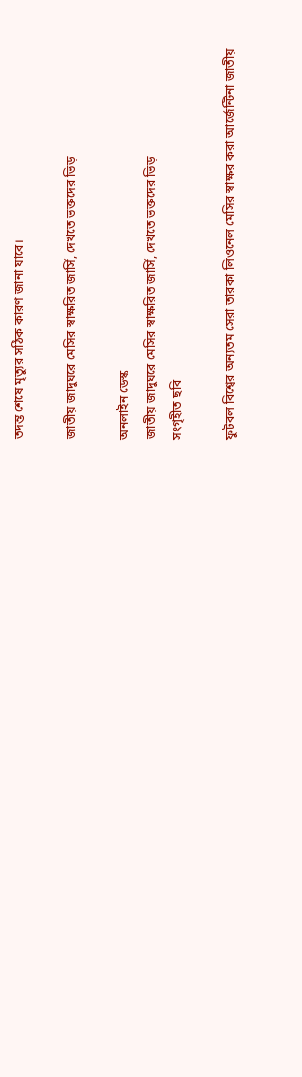তদন্ত শেষে মৃত্যুর সঠিক কারণ জানা যাবে।

জাতীয় জাদুঘরে মেসির স্বাক্ষরিত জার্সি, দেখতে ভক্তদের ভিড়

অনলাইন ডেস্ক
জাতীয় জাদুঘরে মেসির স্বাক্ষরিত জার্সি, দেখতে ভক্তদের ভিড়
সংগৃহীত ছবি

ফুটবল বিশ্বের অন্যতম সেরা তারকা লিওনেল মেসির স্বাক্ষর করা আর্জেন্টিনা জাতীয়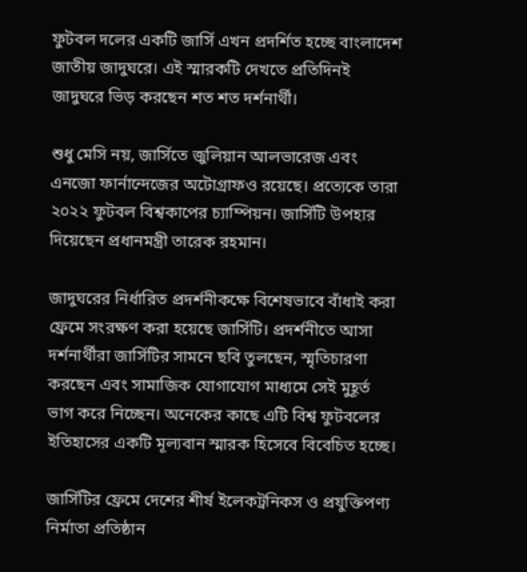ফুটবল দলের একটি জার্সি এখন প্রদর্শিত হচ্ছে বাংলাদেশ জাতীয় জাদুঘরে। এই স্মারকটি দেখতে প্রতিদিনই জাদুঘরে ভিড় করছেন শত শত দর্শনার্থী।

শুধু মেসি নয়, জার্সিতে জুলিয়ান আলভারেজ এবং এনজো ফার্নান্দেজের অটোগ্রাফও রয়েছে। প্রত্যেকে তারা ২০২২ ফুটবল বিশ্বকাপের চ্যাম্পিয়ন। জার্সিটি উপহার দিয়েছেন প্রধানমন্ত্রী তারেক রহমান।

জাদুঘরের নির্ধারিত প্রদর্শনীকক্ষে বিশেষভাবে বাঁধাই করা ফ্রেমে সংরক্ষণ করা হয়েছে জার্সিটি। প্রদর্শনীতে আসা দর্শনার্থীরা জার্সিটির সামনে ছবি তুলছেন, স্মৃতিচারণা করছেন এবং সামাজিক যোগাযোগ মাধ্যমে সেই মুহূর্ত ভাগ করে নিচ্ছেন। অনেকের কাছে এটি বিশ্ব ফুটবলের ইতিহাসের একটি মূল্যবান স্মারক হিসেবে বিবেচিত হচ্ছে।

জার্সিটির ফ্রেমে দেশের শীর্ষ ইলেকট্রনিকস ও প্রযুক্তিপণ্য নির্মাতা প্রতিষ্ঠান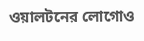ওয়ালটনের লোগোও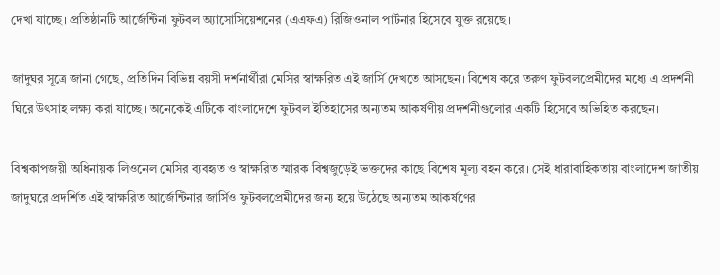দেখা যাচ্ছে। প্রতিষ্ঠানটি আর্জেন্টিনা ফুটবল অ্যাসোসিয়েশনের (এএফএ) রিজিওনাল পার্টনার হিসেবে যুক্ত রয়েছে।

জাদুঘর সূত্রে জানা গেছে, প্রতিদিন বিভিন্ন বয়সী দর্শনার্থীরা মেসির স্বাক্ষরিত এই জার্সি দেখতে আসছেন। বিশেষ করে তরুণ ফুটবলপ্রেমীদের মধ্যে এ প্রদর্শনী ঘিরে উৎসাহ লক্ষ্য করা যাচ্ছে। অনেকেই এটিকে বাংলাদেশে ফুটবল ইতিহাসের অন্যতম আকর্ষণীয় প্রদর্শনীগুলোর একটি হিসেবে অভিহিত করছেন।

বিশ্বকাপজয়ী অধিনায়ক লিওনেল মেসির ব্যবহৃত ও স্বাক্ষরিত স্মারক বিশ্বজুড়েই ভক্তদের কাছে বিশেষ মূল্য বহন করে। সেই ধারাবাহিকতায় বাংলাদেশ জাতীয় জাদুঘরে প্রদর্শিত এই স্বাক্ষরিত আর্জেন্টিনার জার্সিও ফুটবলপ্রেমীদের জন্য হয়ে উঠেছে অন্যতম আকর্ষণের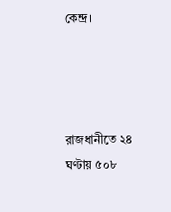কেন্দ্র।




রাজধানীতে ২৪ ঘণ্টায় ৫০৮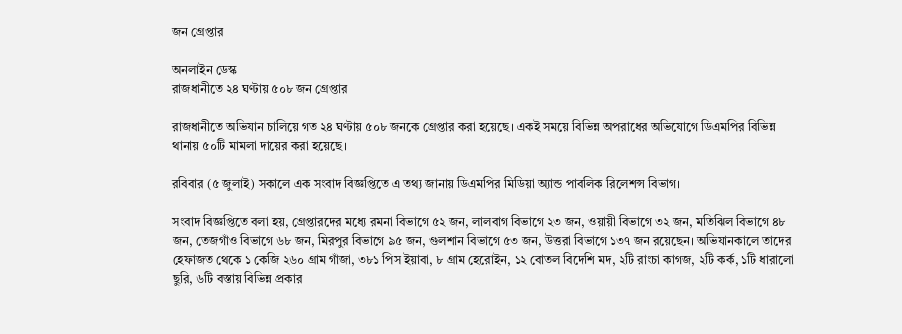জন গ্রেপ্তার

অনলাইন ডেস্ক
রাজধানীতে ২৪ ঘণ্টায় ৫০৮ জন গ্রেপ্তার

রাজধানীতে অভিযান চালিয়ে গত ২৪ ঘণ্টায় ৫০৮ জনকে গ্রেপ্তার করা হয়েছে। একই সময়ে বিভিন্ন অপরাধের অভিযোগে ডিএমপির বিভিন্ন থানায় ৫০টি মামলা দায়ের করা হয়েছে।

রবিবার (৫ জুলাই) সকালে এক সংবাদ বিজ্ঞপ্তিতে এ তথ্য জানায় ডিএমপির মিডিয়া অ্যান্ড পাবলিক রিলেশন্স বিভাগ।

সংবাদ বিজ্ঞপ্তিতে বলা হয়, গ্রেপ্তারদের মধ্যে রমনা বিভাগে ৫২ জন, লালবাগ বিভাগে ২৩ জন, ওয়ায়ী বিভাগে ৩২ জন, মতিঝিল বিভাগে ৪৮ জন, তেজগাঁও বিভাগে ৬৮ জন, মিরপুর বিভাগে ৯৫ জন, গুলশান বিভাগে ৫৩ জন, উত্তরা বিভাগে ১৩৭ জন রয়েছেন। অভিযানকালে তাদের হেফাজত থেকে ১ কেজি ২৬০ গ্রাম গাঁজা, ৩৮১ পিস ইয়াবা, ৮ গ্রাম হেরোইন, ১২ বোতল বিদেশি মদ, ২টি রাংচা কাগজ, ২টি কর্ক, ১টি ধারালো ছুরি, ৬টি বস্তায় বিভিন্ন প্রকার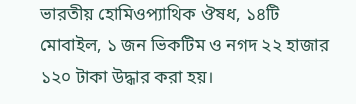ভারতীয় হোমিওপ্যাথিক ঔষধ, ১৪টি মোবাইল, ১ জন ভিকটিম ও নগদ ২২ হাজার ১২০ টাকা উদ্ধার করা হয়।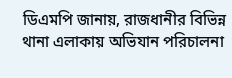ডিএমপি জানায়, রাজধানীর বিভিন্ন থানা এলাকায় অভিযান পরিচালনা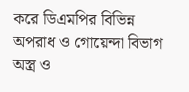করে ডিএমপির বিভিন্ন অপরাধ ও গোয়েন্দা বিভাগ অস্ত্র ও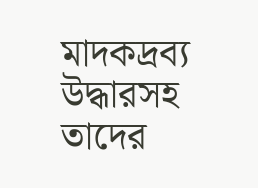মাদকদ্রব্য উদ্ধারসহ তাদের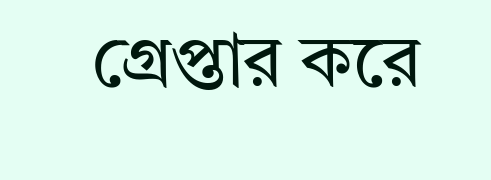গ্রেপ্তার করে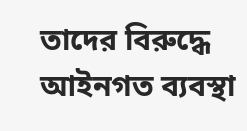তাদের বিরুদ্ধে আইনগত ব্যবস্থা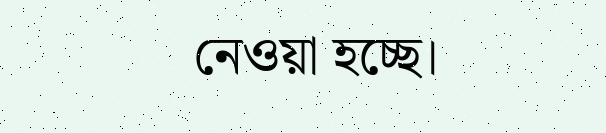নেওয়া হচ্ছে।